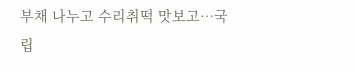부채 나누고 수리취떡 맛보고…국립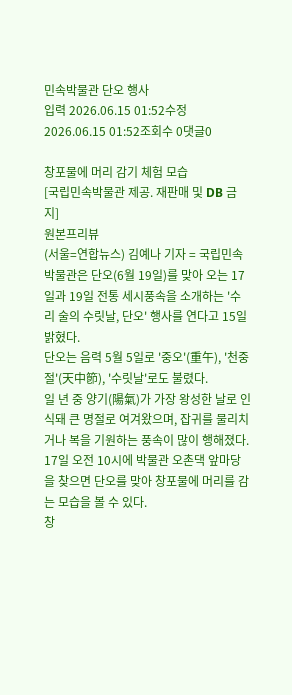민속박물관 단오 행사
입력 2026.06.15 01:52수정 2026.06.15 01:52조회수 0댓글0

창포물에 머리 감기 체험 모습
[국립민속박물관 제공. 재판매 및 DB 금지]
원본프리뷰
(서울=연합뉴스) 김예나 기자 = 국립민속박물관은 단오(6월 19일)를 맞아 오는 17일과 19일 전통 세시풍속을 소개하는 '수리 술의 수릿날, 단오' 행사를 연다고 15일 밝혔다.
단오는 음력 5월 5일로 '중오'(重午), '천중절'(天中節), '수릿날'로도 불렸다.
일 년 중 양기(陽氣)가 가장 왕성한 날로 인식돼 큰 명절로 여겨왔으며, 잡귀를 물리치거나 복을 기원하는 풍속이 많이 행해졌다.
17일 오전 10시에 박물관 오촌댁 앞마당을 찾으면 단오를 맞아 창포물에 머리를 감는 모습을 볼 수 있다.
창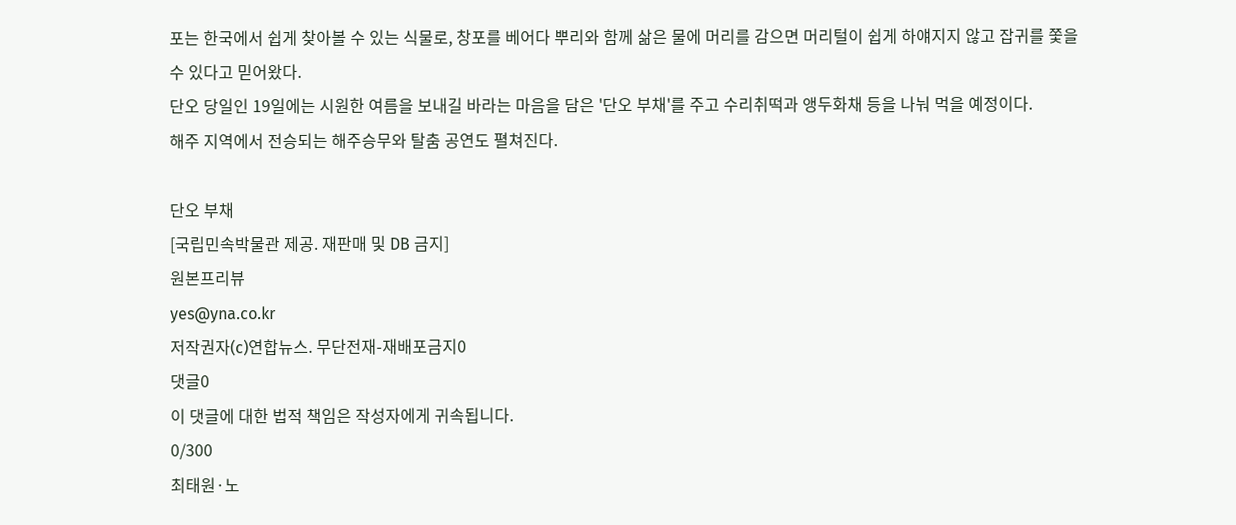포는 한국에서 쉽게 찾아볼 수 있는 식물로, 창포를 베어다 뿌리와 함께 삶은 물에 머리를 감으면 머리털이 쉽게 하얘지지 않고 잡귀를 쫓을 수 있다고 믿어왔다.
단오 당일인 19일에는 시원한 여름을 보내길 바라는 마음을 담은 '단오 부채'를 주고 수리취떡과 앵두화채 등을 나눠 먹을 예정이다.
해주 지역에서 전승되는 해주승무와 탈춤 공연도 펼쳐진다.

단오 부채
[국립민속박물관 제공. 재판매 및 DB 금지]
원본프리뷰
yes@yna.co.kr
저작권자(c)연합뉴스. 무단전재-재배포금지0
댓글0
이 댓글에 대한 법적 책임은 작성자에게 귀속됩니다.
0/300
최태원·노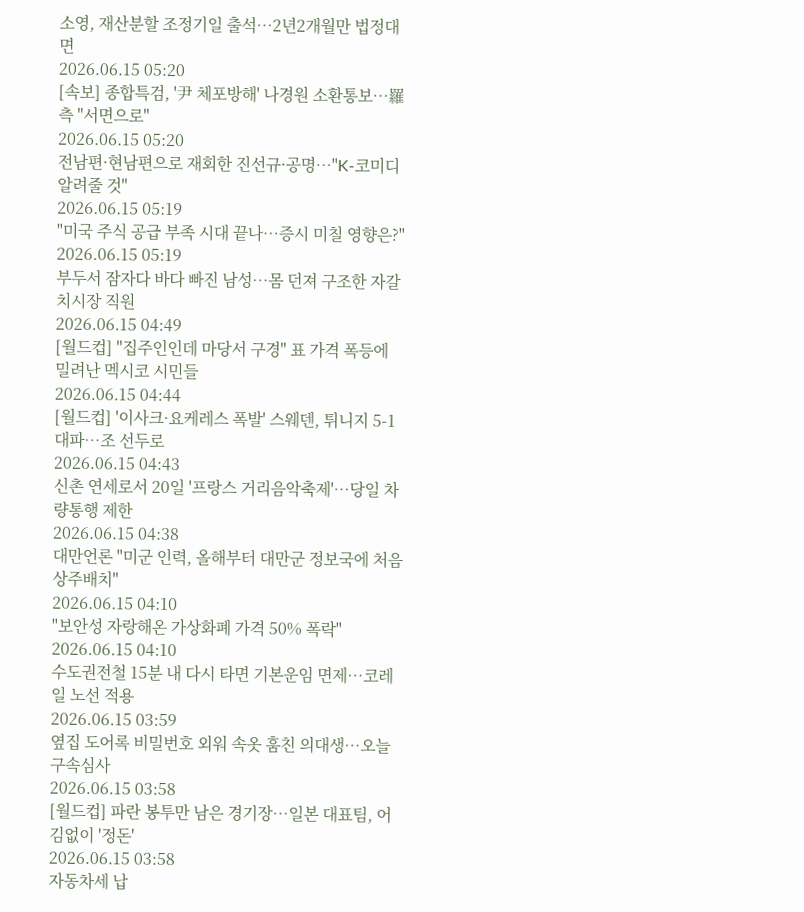소영, 재산분할 조정기일 출석…2년2개월만 법정대면
2026.06.15 05:20
[속보] 종합특검, '尹 체포방해' 나경원 소환통보…羅측 "서면으로"
2026.06.15 05:20
전남편·현남편으로 재회한 진선규·공명…"K-코미디 알려줄 것"
2026.06.15 05:19
"미국 주식 공급 부족 시대 끝나…증시 미칠 영향은?"
2026.06.15 05:19
부두서 잠자다 바다 빠진 남성…몸 던져 구조한 자갈치시장 직원
2026.06.15 04:49
[월드컵] "집주인인데 마당서 구경" 표 가격 폭등에 밀려난 멕시코 시민들
2026.06.15 04:44
[월드컵] '이사크·요케레스 폭발' 스웨덴, 튀니지 5-1 대파…조 선두로
2026.06.15 04:43
신촌 연세로서 20일 '프랑스 거리음악축제'…당일 차량통행 제한
2026.06.15 04:38
대만언론 "미군 인력, 올해부터 대만군 정보국에 처음 상주배치"
2026.06.15 04:10
"보안성 자랑해온 가상화폐 가격 50% 폭락"
2026.06.15 04:10
수도권전철 15분 내 다시 타면 기본운임 면제…코레일 노선 적용
2026.06.15 03:59
옆집 도어록 비밀번호 외워 속옷 훔친 의대생…오늘 구속심사
2026.06.15 03:58
[월드컵] 파란 봉투만 남은 경기장…일본 대표팀, 어김없이 '정돈'
2026.06.15 03:58
자동차세 납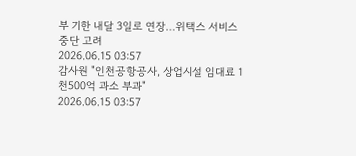부 기한 내달 3일로 연장…위택스 서비스 중단 고려
2026.06.15 03:57
감사원 "인천공항공사, 상업시설 임대료 1천500억 과소 부과"
2026.06.15 03:57